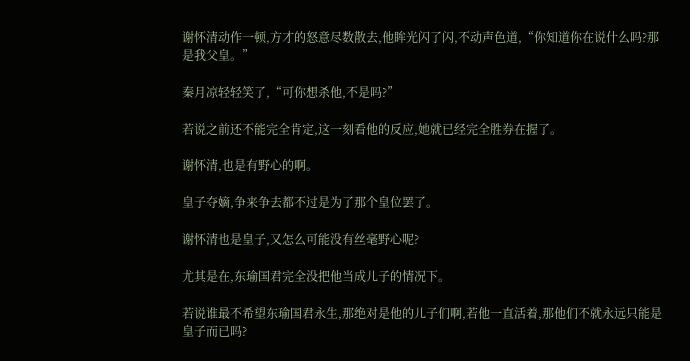谢怀清动作一顿,方才的怒意尽数散去,他眸光闪了闪,不动声色道,“你知道你在说什么吗?那是我父皇。”

秦月凉轻轻笑了,“可你想杀他,不是吗?”

若说之前还不能完全肯定,这一刻看他的反应,她就已经完全胜券在握了。

谢怀清,也是有野心的啊。

皇子夺嫡,争来争去都不过是为了那个皇位罢了。

谢怀清也是皇子,又怎么可能没有丝毫野心呢?

尤其是在,东瑜国君完全没把他当成儿子的情况下。

若说谁最不希望东瑜国君永生,那绝对是他的儿子们啊,若他一直活着,那他们不就永远只能是皇子而已吗?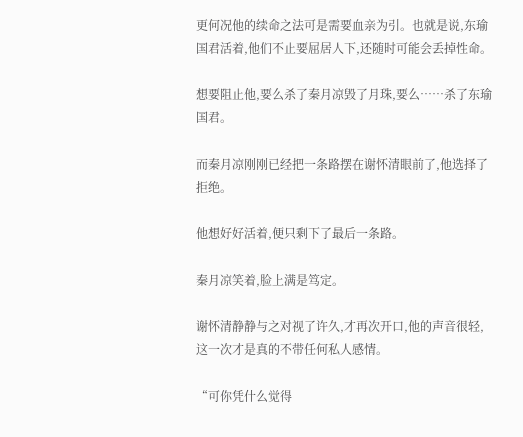更何况他的续命之法可是需要血亲为引。也就是说,东瑜国君活着,他们不止要屈居人下,还随时可能会丢掉性命。

想要阻止他,要么杀了秦月凉毁了月珠,要么……杀了东瑜国君。

而秦月凉刚刚已经把一条路摆在谢怀清眼前了,他选择了拒绝。

他想好好活着,便只剩下了最后一条路。

秦月凉笑着,脸上满是笃定。

谢怀清静静与之对视了许久,才再次开口,他的声音很轻,这一次才是真的不带任何私人感情。

“可你凭什么觉得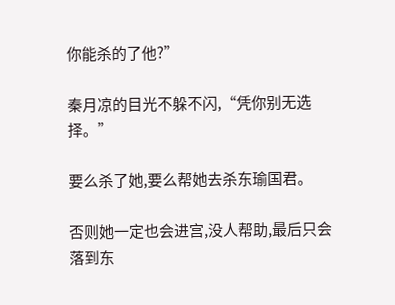你能杀的了他?”

秦月凉的目光不躲不闪,“凭你别无选择。”

要么杀了她,要么帮她去杀东瑜国君。

否则她一定也会进宫,没人帮助,最后只会落到东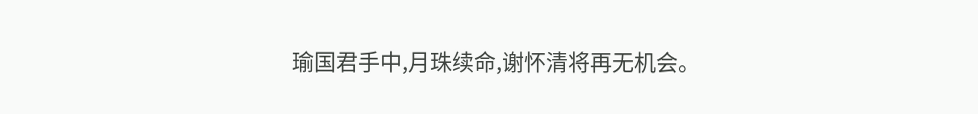瑜国君手中,月珠续命,谢怀清将再无机会。